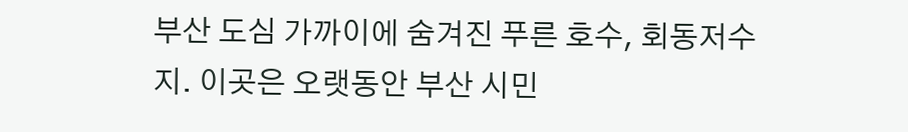부산 도심 가까이에 숨겨진 푸른 호수, 회동저수지. 이곳은 오랫동안 부산 시민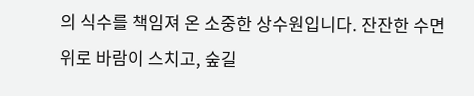의 식수를 책임져 온 소중한 상수원입니다. 잔잔한 수면 위로 바람이 스치고, 숲길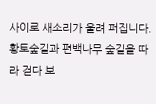사이로 새소리가 울려 퍼집니다. 황토숲길과 편백나무 숲길을 따라 걷다 보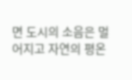면 도시의 소음은 멀어지고 자연의 평온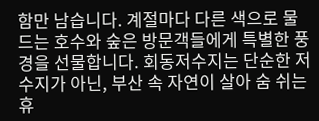함만 남습니다. 계절마다 다른 색으로 물드는 호수와 숲은 방문객들에게 특별한 풍경을 선물합니다. 회동저수지는 단순한 저수지가 아닌, 부산 속 자연이 살아 숨 쉬는 휴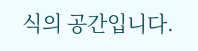식의 공간입니다.